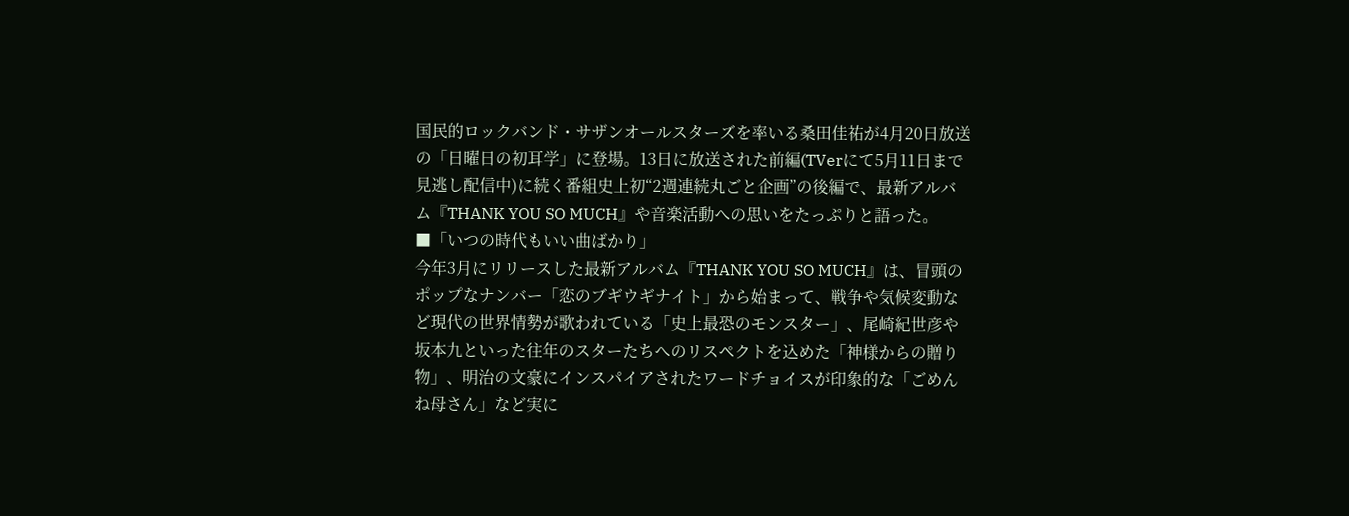国民的ロックバンド・サザンオールスターズを率いる桑田佳祐が4月20日放送の「日曜日の初耳学」に登場。13日に放送された前編(TVerにて5月11日まで見逃し配信中)に続く番組史上初“2週連続丸ごと企画”の後編で、最新アルバム『THANK YOU SO MUCH』や音楽活動への思いをたっぷりと語った。
■「いつの時代もいい曲ばかり」
今年3月にリリースした最新アルバム『THANK YOU SO MUCH』は、冒頭のポップなナンバー「恋のブギウギナイト」から始まって、戦争や気候変動など現代の世界情勢が歌われている「史上最恐のモンスター」、尾崎紀世彦や坂本九といった往年のスターたちへのリスペクトを込めた「神様からの贈り物」、明治の文豪にインスパイアされたワードチョイスが印象的な「ごめんね母さん」など実に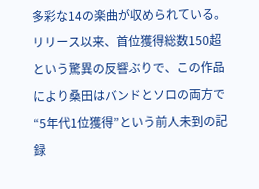多彩な14の楽曲が収められている。リリース以来、首位獲得総数150超という驚異の反響ぶりで、この作品により桑田はバンドとソロの両方で“5年代1位獲得”という前人未到の記録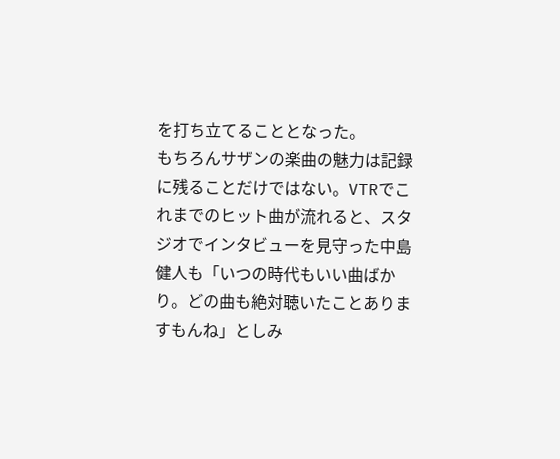を打ち立てることとなった。
もちろんサザンの楽曲の魅力は記録に残ることだけではない。VTRでこれまでのヒット曲が流れると、スタジオでインタビューを見守った中島健人も「いつの時代もいい曲ばかり。どの曲も絶対聴いたことありますもんね」としみ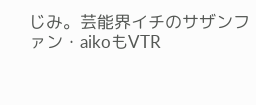じみ。芸能界イチのサザンファン・aikoもVTR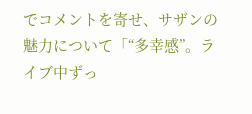でコメントを寄せ、サザンの魅力について「“多幸感”。ライブ中ずっ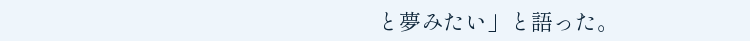と夢みたい」と語った。